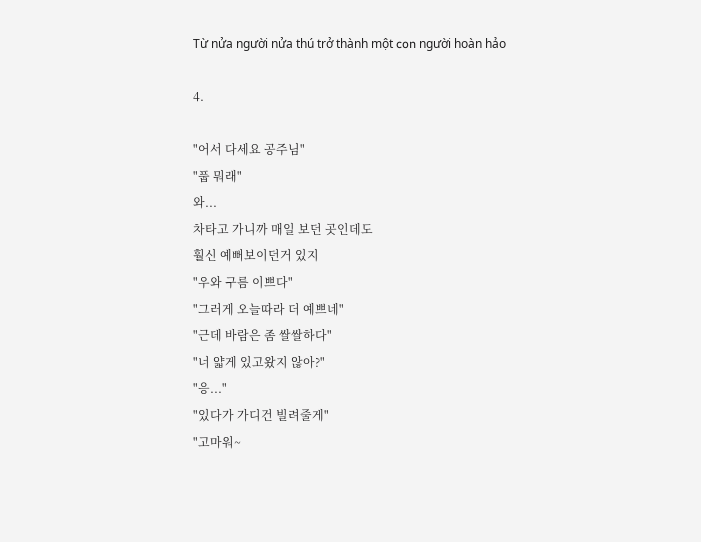Từ nửa người nửa thú trở thành một con người hoàn hảo

4.

"어서 다세요 공주님"
"풉 뭐래"
와...
차타고 가니까 매일 보던 곳인데도
훨신 예뻐보이던거 있지
"우와 구름 이쁘다"
"그러게 오늘따라 더 예쁘네"
"근데 바람은 좀 쌀쌀하다"
"너 얇게 있고왔지 않아?"
"응..."
"있다가 가디건 빌려줄게"
"고마워~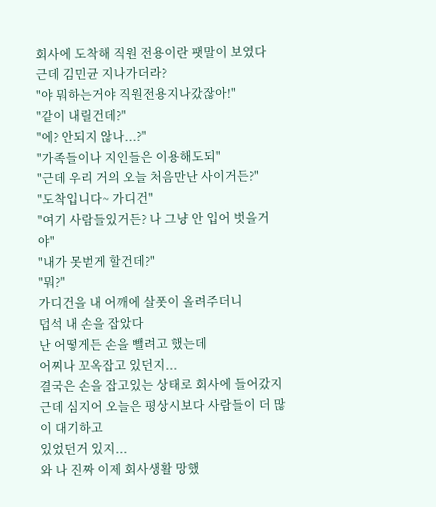회사에 도착해 직원 전용이란 팻말이 보였다
근데 김민균 지나가더라?
"야 뭐하는거야 직원전용지나갔잖아!"
"같이 내릴건데?"
"에? 안되지 않나...?"
"가족들이나 지인들은 이용해도되"
"근데 우리 거의 오늘 처음만난 사이거든?"
"도착입니다~ 가디건"
"여기 사람들있거든? 나 그냥 안 입어 벗을거야"
"내가 못벋게 할건데?"
"뭐?"
가디건을 내 어깨에 살폿이 올려주더니
덥석 내 손을 잡았다
난 어떻게든 손을 뺄려고 했는데
어찌나 꼬옥잡고 있던지...
결국은 손을 잡고있는 상태로 회사에 들어갔지
근데 심지어 오늘은 평상시보다 사람들이 더 많이 대기하고
있었던거 있지...
와 나 진짜 이제 회사생활 망했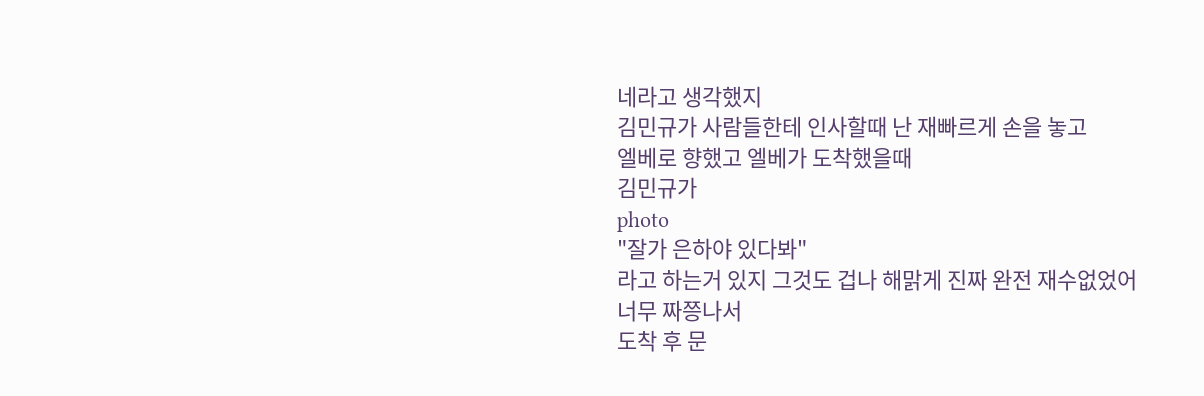네라고 생각했지
김민규가 사람들한테 인사할때 난 재빠르게 손을 놓고
엘베로 향했고 엘베가 도착했을때
김민규가
photo
"잘가 은하야 있다봐"
라고 하는거 있지 그것도 겁나 해맑게 진짜 완전 재수없었어
너무 짜쯩나서
도착 후 문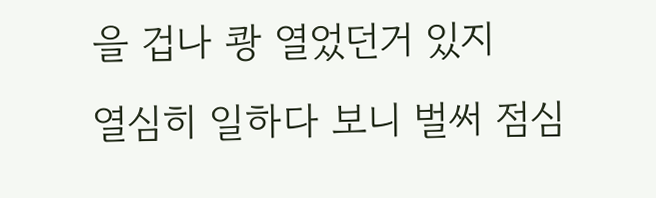을 겁나 쾅 열었던거 있지
열심히 일하다 보니 벌써 점심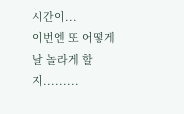시간이...
이번엔 또 어떻게 날 놀라게 할지.........